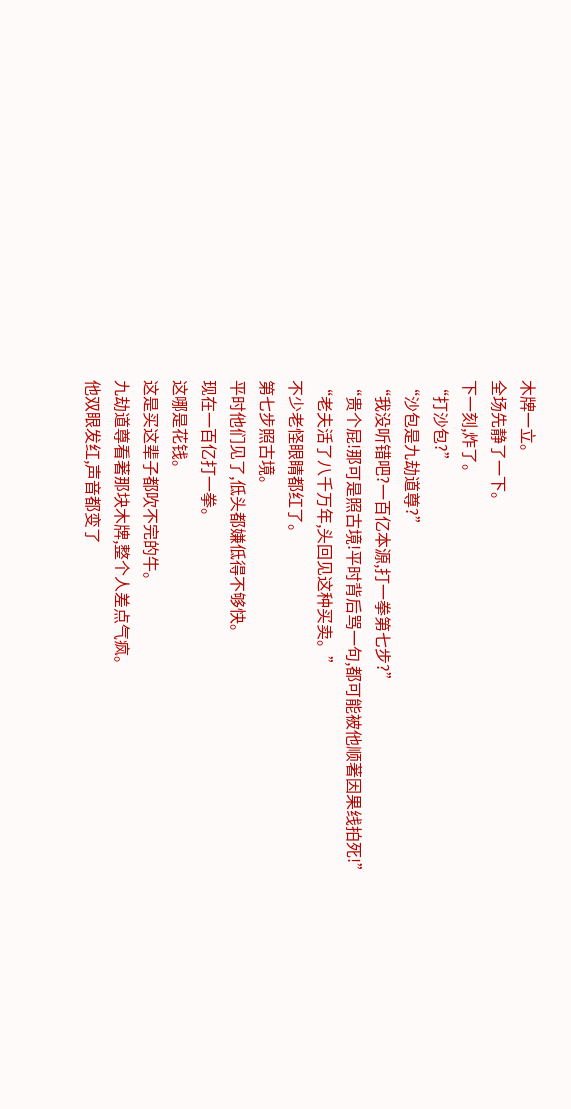木牌一立。
全场先静了一下。
下一刻,炸了。
“打沙包?”
“沙包是九劫道尊?”
“我没听错吧?一百亿本源,打一拳第七步?”
“贵个屁!那可是照古境!平时背后骂一句,都可能被他顺著因果线拍死!”
“老夫活了八千万年,头回见这种买卖。”
不少老怪眼睛都红了。
第七步照古境。
平时他们见了,低头都嫌低得不够快。
现在一百亿打一拳。
这哪是花钱。
这是买这辈子都吹不完的牛。
九劫道尊看著那块木牌,整个人差点气疯。
他双眼发红,声音都变了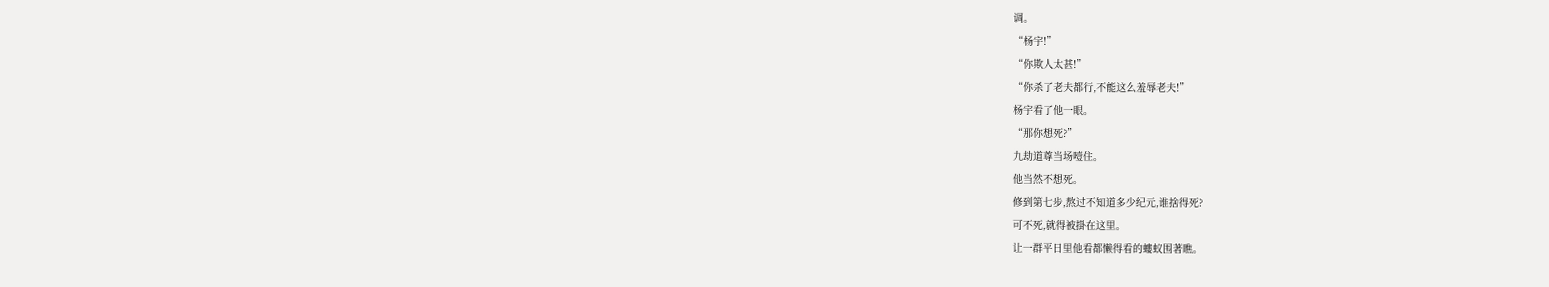调。
“杨宇!”
“你欺人太甚!”
“你杀了老夫都行,不能这么羞辱老夫!”
杨宇看了他一眼。
“那你想死?”
九劫道尊当场噎住。
他当然不想死。
修到第七步,熬过不知道多少纪元,谁捨得死?
可不死,就得被掛在这里。
让一群平日里他看都懒得看的螻蚁围著瞧。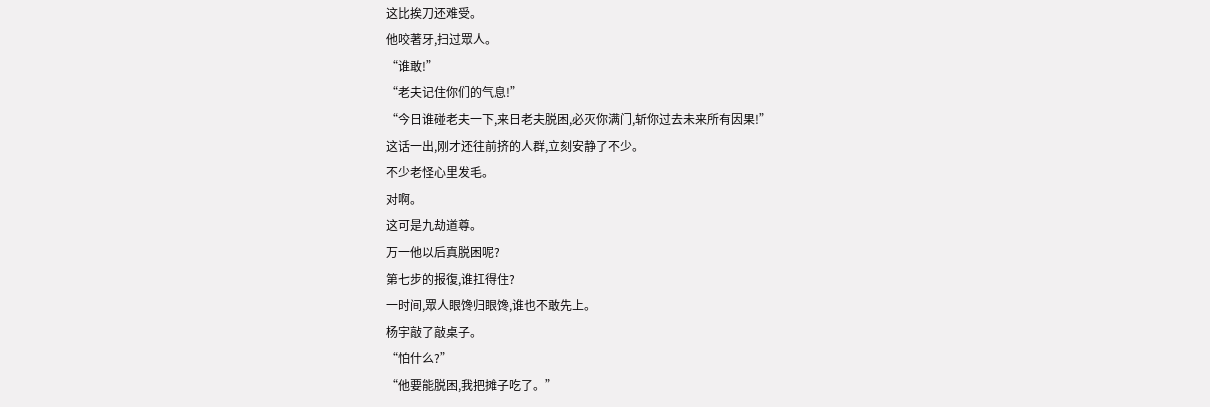这比挨刀还难受。
他咬著牙,扫过眾人。
“谁敢!”
“老夫记住你们的气息!”
“今日谁碰老夫一下,来日老夫脱困,必灭你满门,斩你过去未来所有因果!”
这话一出,刚才还往前挤的人群,立刻安静了不少。
不少老怪心里发毛。
对啊。
这可是九劫道尊。
万一他以后真脱困呢?
第七步的报復,谁扛得住?
一时间,眾人眼馋归眼馋,谁也不敢先上。
杨宇敲了敲桌子。
“怕什么?”
“他要能脱困,我把摊子吃了。”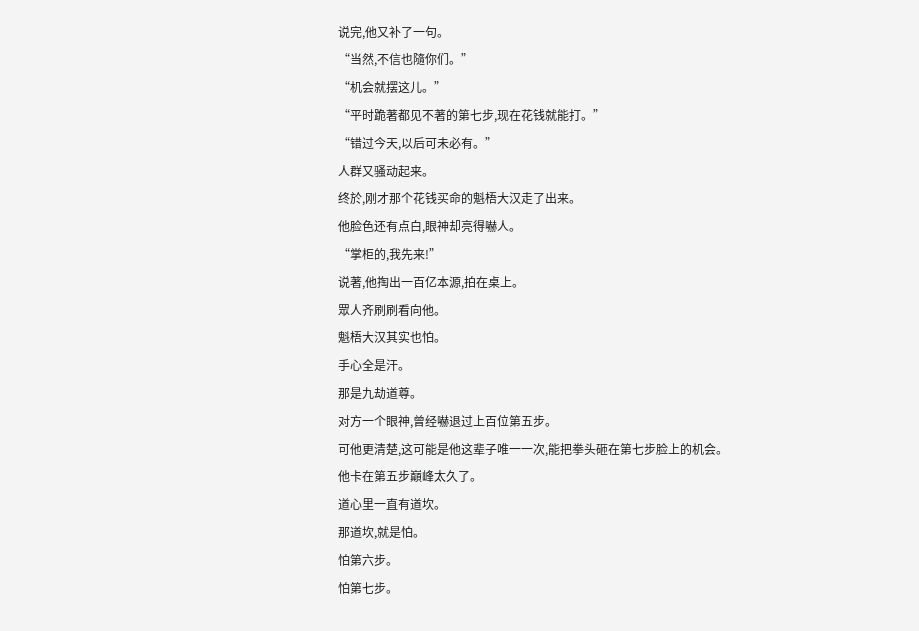说完,他又补了一句。
“当然,不信也隨你们。”
“机会就摆这儿。”
“平时跪著都见不著的第七步,现在花钱就能打。”
“错过今天,以后可未必有。”
人群又骚动起来。
终於,刚才那个花钱买命的魁梧大汉走了出来。
他脸色还有点白,眼神却亮得嚇人。
“掌柜的,我先来!”
说著,他掏出一百亿本源,拍在桌上。
眾人齐刷刷看向他。
魁梧大汉其实也怕。
手心全是汗。
那是九劫道尊。
对方一个眼神,曾经嚇退过上百位第五步。
可他更清楚,这可能是他这辈子唯一一次,能把拳头砸在第七步脸上的机会。
他卡在第五步巔峰太久了。
道心里一直有道坎。
那道坎,就是怕。
怕第六步。
怕第七步。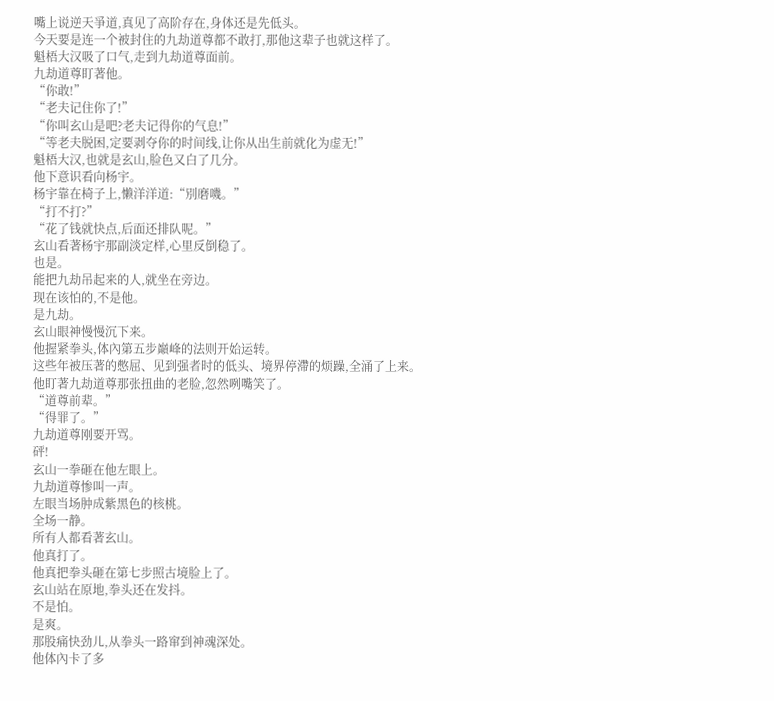嘴上说逆天爭道,真见了高阶存在,身体还是先低头。
今天要是连一个被封住的九劫道尊都不敢打,那他这辈子也就这样了。
魁梧大汉吸了口气,走到九劫道尊面前。
九劫道尊盯著他。
“你敢!”
“老夫记住你了!”
“你叫玄山是吧?老夫记得你的气息!”
“等老夫脱困,定要剥夺你的时间线,让你从出生前就化为虚无!”
魁梧大汉,也就是玄山,脸色又白了几分。
他下意识看向杨宇。
杨宇靠在椅子上,懒洋洋道:“別磨嘰。”
“打不打?”
“花了钱就快点,后面还排队呢。”
玄山看著杨宇那副淡定样,心里反倒稳了。
也是。
能把九劫吊起来的人,就坐在旁边。
现在该怕的,不是他。
是九劫。
玄山眼神慢慢沉下来。
他握紧拳头,体內第五步巔峰的法则开始运转。
这些年被压著的憋屈、见到强者时的低头、境界停滯的烦躁,全涌了上来。
他盯著九劫道尊那张扭曲的老脸,忽然咧嘴笑了。
“道尊前辈。”
“得罪了。”
九劫道尊刚要开骂。
砰!
玄山一拳砸在他左眼上。
九劫道尊惨叫一声。
左眼当场肿成紫黑色的核桃。
全场一静。
所有人都看著玄山。
他真打了。
他真把拳头砸在第七步照古境脸上了。
玄山站在原地,拳头还在发抖。
不是怕。
是爽。
那股痛快劲儿,从拳头一路窜到神魂深处。
他体內卡了多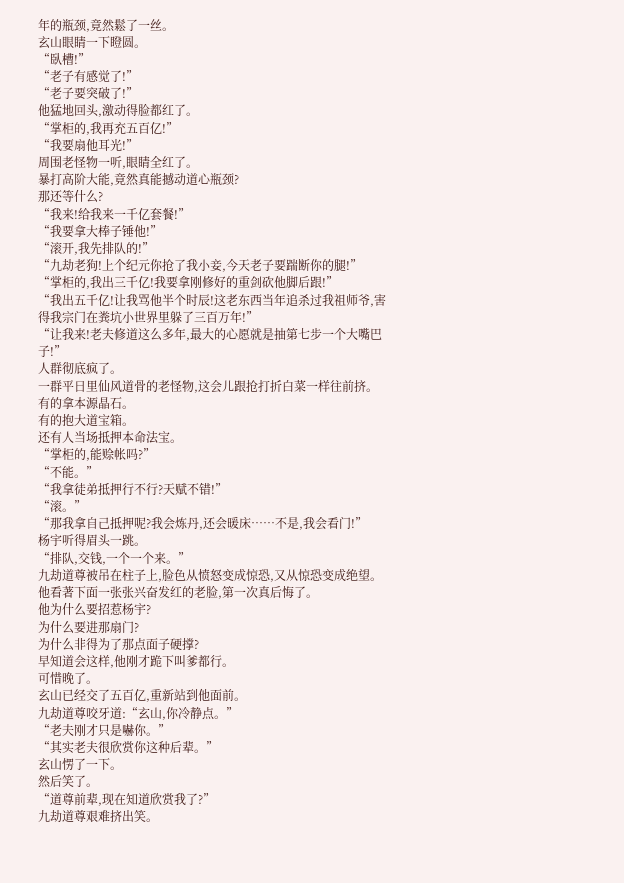年的瓶颈,竟然鬆了一丝。
玄山眼睛一下瞪圆。
“臥槽!”
“老子有感觉了!”
“老子要突破了!”
他猛地回头,激动得脸都红了。
“掌柜的,我再充五百亿!”
“我要扇他耳光!”
周围老怪物一听,眼睛全红了。
暴打高阶大能,竟然真能撼动道心瓶颈?
那还等什么?
“我来!给我来一千亿套餐!”
“我要拿大棒子锤他!”
“滚开,我先排队的!”
“九劫老狗!上个纪元你抢了我小妾,今天老子要踹断你的腿!”
“掌柜的,我出三千亿!我要拿刚修好的重剑砍他脚后跟!”
“我出五千亿!让我骂他半个时辰!这老东西当年追杀过我祖师爷,害得我宗门在粪坑小世界里躲了三百万年!”
“让我来!老夫修道这么多年,最大的心愿就是抽第七步一个大嘴巴子!”
人群彻底疯了。
一群平日里仙风道骨的老怪物,这会儿跟抢打折白菜一样往前挤。
有的拿本源晶石。
有的抱大道宝箱。
还有人当场抵押本命法宝。
“掌柜的,能赊帐吗?”
“不能。”
“我拿徒弟抵押行不行?天赋不错!”
“滚。”
“那我拿自己抵押呢?我会炼丹,还会暖床……不是,我会看门!”
杨宇听得眉头一跳。
“排队,交钱,一个一个来。”
九劫道尊被吊在柱子上,脸色从愤怒变成惊恐,又从惊恐变成绝望。
他看著下面一张张兴奋发红的老脸,第一次真后悔了。
他为什么要招惹杨宇?
为什么要进那扇门?
为什么非得为了那点面子硬撑?
早知道会这样,他刚才跪下叫爹都行。
可惜晚了。
玄山已经交了五百亿,重新站到他面前。
九劫道尊咬牙道:“玄山,你冷静点。”
“老夫刚才只是嚇你。”
“其实老夫很欣赏你这种后辈。”
玄山愣了一下。
然后笑了。
“道尊前辈,现在知道欣赏我了?”
九劫道尊艰难挤出笑。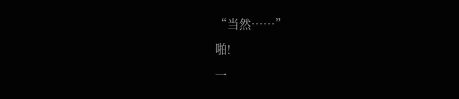“当然……”
啪!
一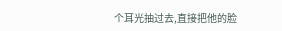个耳光抽过去,直接把他的脸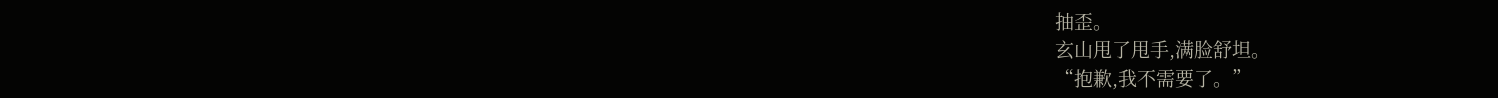抽歪。
玄山甩了甩手,满脸舒坦。
“抱歉,我不需要了。”